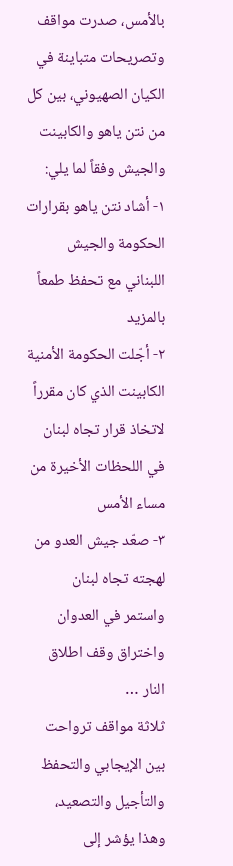بالأمس، صدرت مواقف وتصريحات متباينة في الكيان الصهيوني، بين كل من نتن ياهو والكابينت والجيش وفقاً لما يلي:
١- أشاد نتن ياهو بقرارات الحكومة والجيش اللبناني مع تحفظ طمعاً بالمزيد
٢- أجّلت الحكومة الأمنية الكابينت الذي كان مقرراً لاتخاذ قرار تجاه لبنان في اللحظات الأخيرة من مساء الأمس
٣- صعّد جيش العدو من لهجته تجاه لبنان
واستمر في العدوان واختراق وقف اطلاق النار …
ثلاثة مواقف ترواحت بين الإيجابي والتحفظ والتأجيل والتصعيد، وهذا يؤشر إلى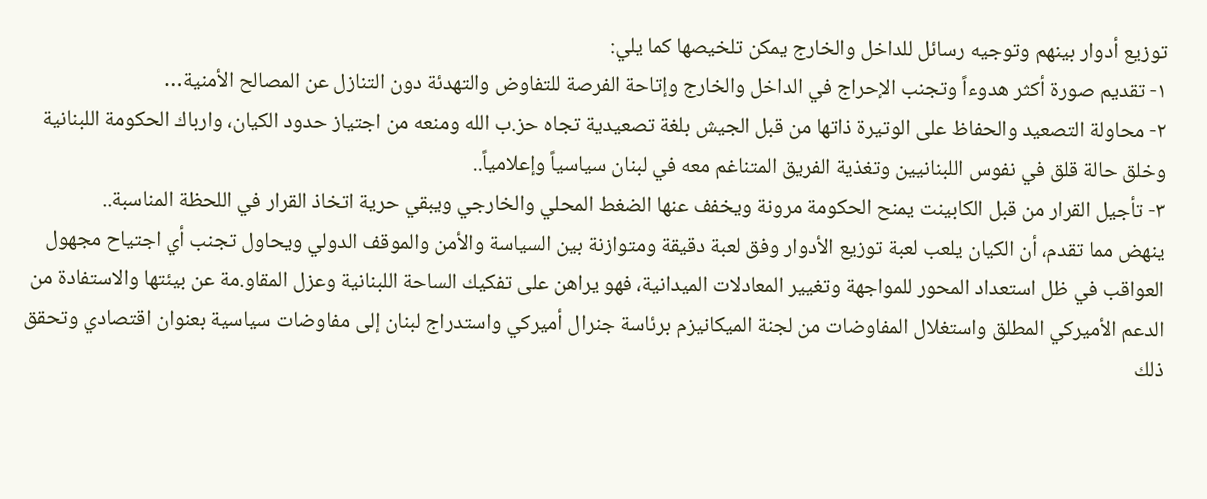توزيع أدوار بينهم وتوجيه رسائل للداخل والخارج يمكن تلخيصها كما يلي:
١- تقديم صورة أكثر هدوءاً وتجنب الإحراج في الداخل والخارج وإتاحة الفرصة للتفاوض والتهدئة دون التنازل عن المصالح الأمنية…
٢- محاولة التصعيد والحفاظ على الوتيرة ذاتها من قبل الجيش بلغة تصعيدية تجاه حز.ب الله ومنعه من اجتياز حدود الكيان، وارباك الحكومة اللبنانية وخلق حالة قلق في نفوس اللبنانيين وتغذية الفريق المتناغم معه في لبنان سياسياً وإعلامياً..
٣- تأجيل القرار من قبل الكابينت يمنح الحكومة مرونة ويخفف عنها الضغط المحلي والخارجي ويبقي حرية اتخاذ القرار في اللحظة المناسبة..
ينهض مما تقدم، أن الكيان يلعب لعبة توزيع الأدوار وفق لعبة دقيقة ومتوازنة بين السياسة والأمن والموقف الدولي ويحاول تجنب أي اجتياح مجهول العواقب في ظل استعداد المحور للمواجهة وتغيير المعادلات الميدانية، فهو يراهن على تفكيك الساحة اللبنانية وعزل المقاو.مة عن بيئتها والاستفادة من الدعم الأميركي المطلق واستغلال المفاوضات من لجنة الميكانيزم برئاسة جنرال أميركي واستدراج لبنان إلى مفاوضات سياسية بعنوان اقتصادي وتحقق ذلك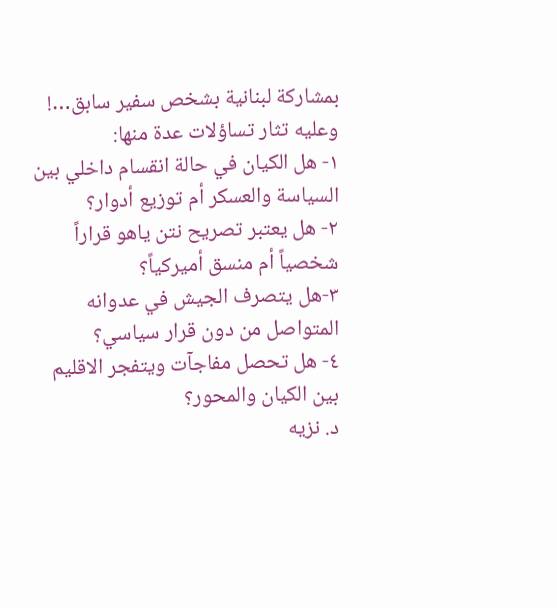بمشاركة لبنانية بشخص سفير سابق…!
وعليه تثار تساؤلات عدة منها:
١- هل الكيان في حالة انقسام داخلي بين السياسة والعسكر أم توزيع أدوار؟
٢- هل يعتبر تصريح نتن ياهو قراراً شخصياً أم منسق أميركياً؟
٣-هل يتصرف الجيش في عدوانه المتواصل من دون قرار سياسي؟
٤- هل تحصل مفاجآت ويتفجر الاقليم بين الكيان والمحور؟
د. نزيه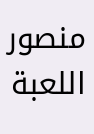منصور
اللعبة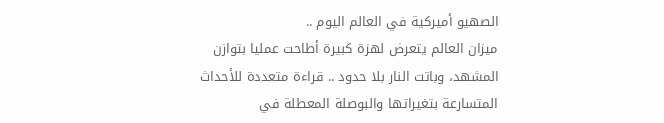الصهيو أميركية في العالم اليوم ..
ميزان العالم يتعرض لهزة كبيرة أطاحت عمليا بتوازن المشهد، وباتت النار بلا حدود .. قراءة متعددة للأحداث المتسارعة بتغيراتها والبوصلة المعطلة في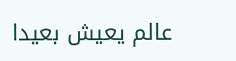عالم يعيش بعيدا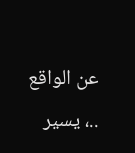عن الواقع ..، يسير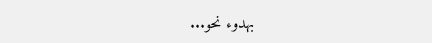بهدوء نحو...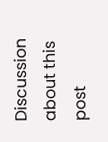Discussion about this post